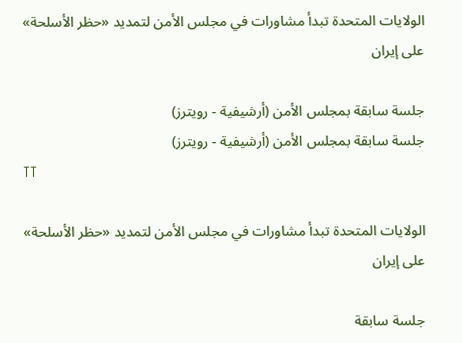الولايات المتحدة تبدأ مشاورات في مجلس الأمن لتمديد «حظر الأسلحة» على إيران

جلسة سابقة بمجلس الأمن (أرشيفية - رويترز)
جلسة سابقة بمجلس الأمن (أرشيفية - رويترز)
TT

الولايات المتحدة تبدأ مشاورات في مجلس الأمن لتمديد «حظر الأسلحة» على إيران

جلسة سابقة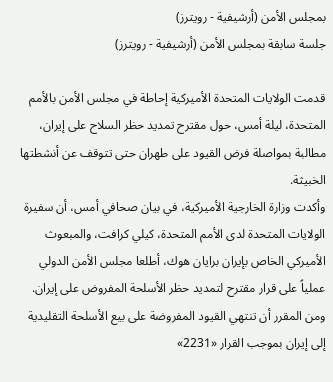بمجلس الأمن (أرشيفية - رويترز)
جلسة سابقة بمجلس الأمن (أرشيفية - رويترز)

قدمت الولايات المتحدة الأميركية إحاطة في مجلس الأمن بالأمم المتحدة، ليلة أمس، حول مقترح تمديد حظر السلاح على إيران، مطالبة بمواصلة فرض القيود على طهران حتى تتوقف عن أنشطتها الخبيثة.
وأكدت وزارة الخارجية الأميركية، في بيان صحافي أمس، أن سفيرة الولايات المتحدة لدى الأمم المتحدة، كيلي كرافت، والمبعوث الأميركي الخاص بإيران برايان هوك، أطلعا مجلس الأمن الدولي عملياً على قرار مقترح لتمديد حظر الأسلحة المفروض على إيران.
ومن المقرر أن تنتهي القيود المفروضة على بيع الأسلحة التقليدية إلى إيران بموجب القرار «2231»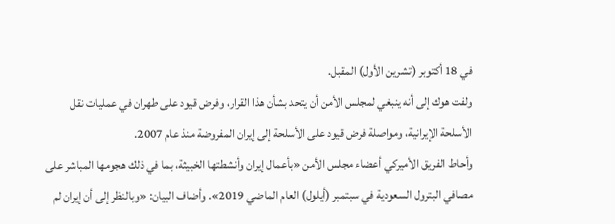في 18 أكتوبر (تشرين الأول) المقبل.
ولفت هوك إلى أنه ينبغي لمجلس الأمن أن يتحد بشأن هذا القرار، وفرض قيود على طهران في عمليات نقل الأسلحة الإيرانية، ومواصلة فرض قيود على الأسلحة إلى إيران المفروضة منذ عام 2007.
وأحاط الفريق الأميركي أعضاء مجلس الأمن «بأعمال إيران وأنشطتها الخبيثة، بما في ذلك هجومها المباشر على مصافي البترول السعودية في سبتمبر (أيلول) العام الماضي 2019». وأضاف البيان: «وبالنظر إلى أن إيران لم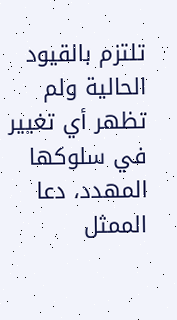تلتزم بالقيود الحالية ولم تظهر أي تغيير في سلوكها المهدد، دعا الممثل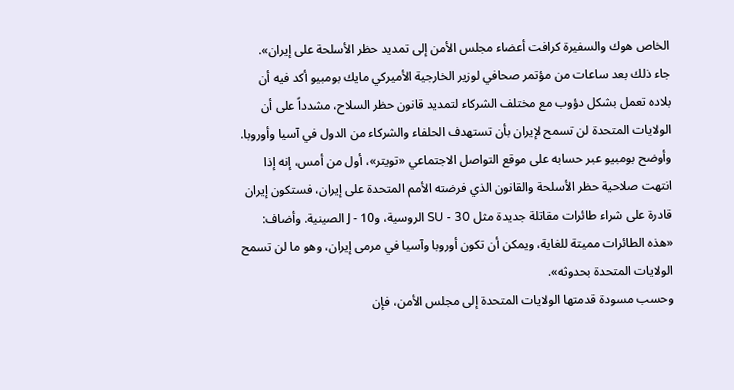الخاص هوك والسفيرة كرافت أعضاء مجلس الأمن إلى تمديد حظر الأسلحة على إيران».
جاء ذلك بعد ساعات من مؤتمر صحافي لوزير الخارجية الأميركي مايك بومبيو أكد فيه أن بلاده تعمل بشكل دؤوب مع مختلف الشركاء لتمديد قانون حظر السلاح، مشدداً على أن الولايات المتحدة لن تسمح لإيران بأن تستهدف الحلفاء والشركاء من الدول في آسيا وأوروبا.
وأوضح بومبيو عبر حسابه على موقع التواصل الاجتماعي «تويتر»، أول من أمس، إنه إذا انتهت صلاحية حظر الأسلحة والقانون الذي فرضته الأمم المتحدة على إيران، فستكون إيران قادرة على شراء طائرات مقاتلة جديدة مثل SU - 30 الروسية، وJ - 10 الصينية. وأضاف: «هذه الطائرات مميتة للغاية، ويمكن أن تكون أوروبا وآسيا في مرمى إيران، وهو ما لن تسمح الولايات المتحدة بحدوثه».
وحسب مسودة قدمتها الولايات المتحدة إلى مجلس الأمن، فإن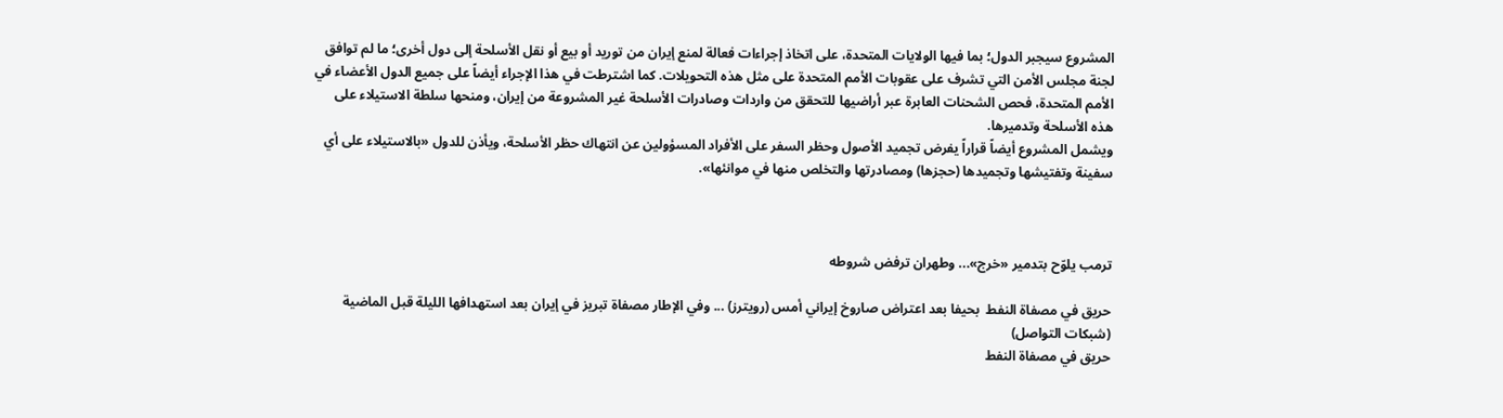المشروع سيجبر الدول؛ بما فيها الولايات المتحدة، على اتخاذ إجراءات فعالة لمنع إيران من توريد أو بيع أو نقل الأسلحة إلى دول أخرى؛ ما لم توافق لجنة مجلس الأمن التي تشرف على عقوبات الأمم المتحدة على مثل هذه التحويلات. كما اشترطت في هذا الإجراء أيضاً على جميع الدول الأعضاء في الأمم المتحدة، فحص الشحنات العابرة عبر أراضيها للتحقق من واردات وصادرات الأسلحة غير المشروعة من إيران، ومنحها سلطة الاستيلاء على هذه الأسلحة وتدميرها.
ويشمل المشروع أيضاً قراراً يفرض تجميد الأصول وحظر السفر على الأفراد المسؤولين عن انتهاك حظر الأسلحة، ويأذن للدول «بالاستيلاء على أي سفينة وتفتيشها وتجميدها (حجزها) ومصادرتها والتخلص منها في موانئها».



ترمب يلوّح بتدمير «خرج»... وطهران ترفض شروطه

حريق في مصفاة النفط  بحيفا بعد اعتراض صاروخ إيراني أمس (رويترز) ... وفي الإطار مصفاة تبريز في إيران بعد استهدافها الليلة قبل الماضية (شبكات التواصل)
حريق في مصفاة النفط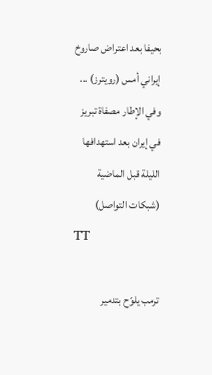بحيفا بعد اعتراض صاروخ إيراني أمس (رويترز) ... وفي الإطار مصفاة تبريز في إيران بعد استهدافها الليلة قبل الماضية (شبكات التواصل)
TT

ترمب يلوّح بتدمير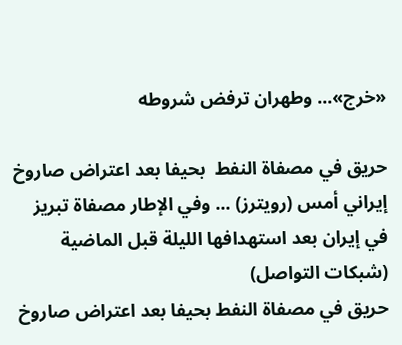«خرج»... وطهران ترفض شروطه

حريق في مصفاة النفط  بحيفا بعد اعتراض صاروخ إيراني أمس (رويترز) ... وفي الإطار مصفاة تبريز في إيران بعد استهدافها الليلة قبل الماضية (شبكات التواصل)
حريق في مصفاة النفط بحيفا بعد اعتراض صاروخ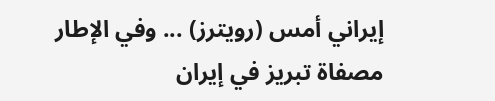إيراني أمس (رويترز) ... وفي الإطار مصفاة تبريز في إيران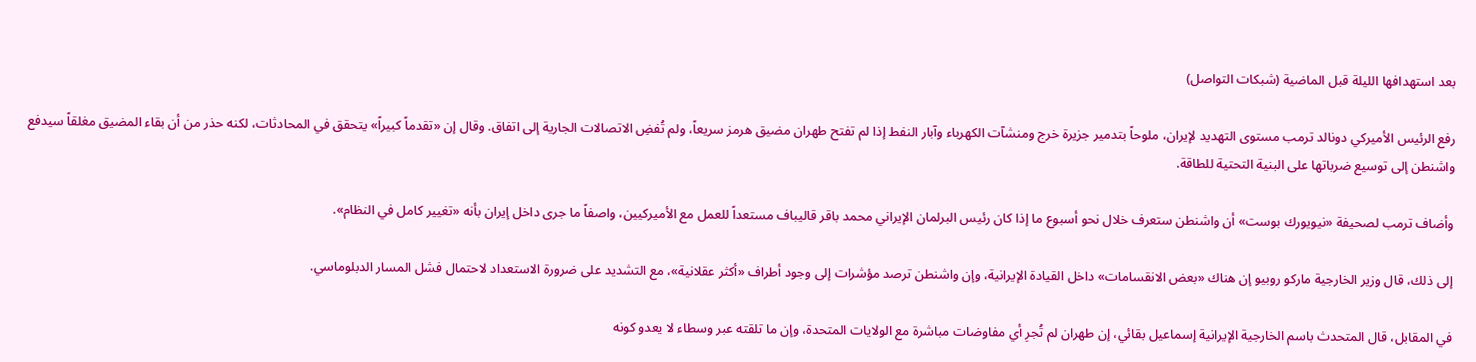بعد استهدافها الليلة قبل الماضية (شبكات التواصل)

رفع الرئيس الأميركي دونالد ترمب مستوى التهديد لإيران، ملوحاً بتدمير جزيرة خرج ومنشآت الكهرباء وآبار النفط إذا لم تفتح طهران مضيق هرمز سريعاً، ولم تُفضِ الاتصالات الجارية إلى اتفاق. وقال إن «تقدماً كبيراً» يتحقق في المحادثات، لكنه حذر من أن بقاء المضيق مغلقاً سيدفع واشنطن إلى توسيع ضرباتها على البنية التحتية للطاقة.

وأضاف ترمب لصحيفة «نيويورك بوست» أن واشنطن ستعرف خلال نحو أسبوع ما إذا كان رئيس البرلمان الإيراني محمد باقر قاليباف مستعداً للعمل مع الأميركيين، واصفاً ما جرى داخل إيران بأنه «تغيير كامل في النظام».

إلى ذلك، قال وزير الخارجية ماركو روبيو إن هناك «بعض الانقسامات» داخل القيادة الإيرانية، وإن واشنطن ترصد مؤشرات إلى وجود أطراف «أكثر عقلانية»، مع التشديد على ضرورة الاستعداد لاحتمال فشل المسار الدبلوماسي.

في المقابل، قال المتحدث باسم الخارجية الإيرانية إسماعيل بقائي، إن طهران لم تُجرِ أي مفاوضات مباشرة مع الولايات المتحدة، وإن ما تلقته عبر وسطاء لا يعدو كونه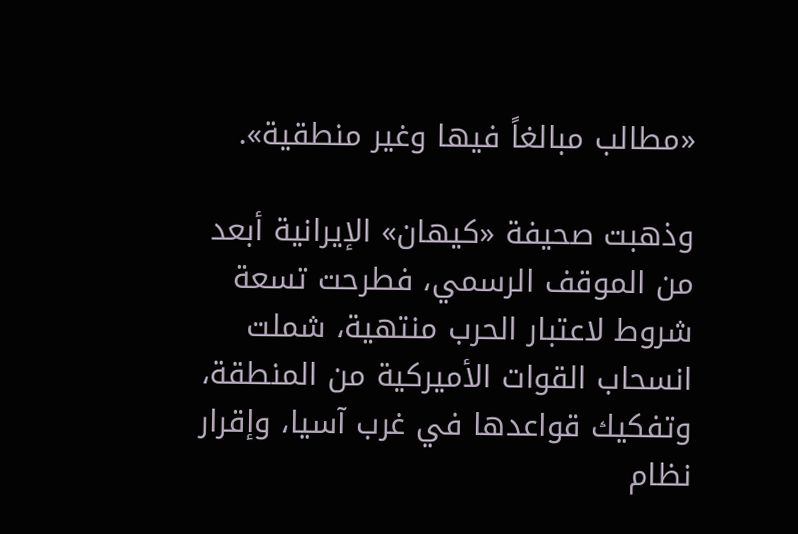«مطالب مبالغاً فيها وغير منطقية».

وذهبت صحيفة «كيهان» الإيرانية أبعد من الموقف الرسمي، فطرحت تسعة شروط لاعتبار الحرب منتهية، شملت انسحاب القوات الأميركية من المنطقة، وتفكيك قواعدها في غرب آسيا، وإقرار نظام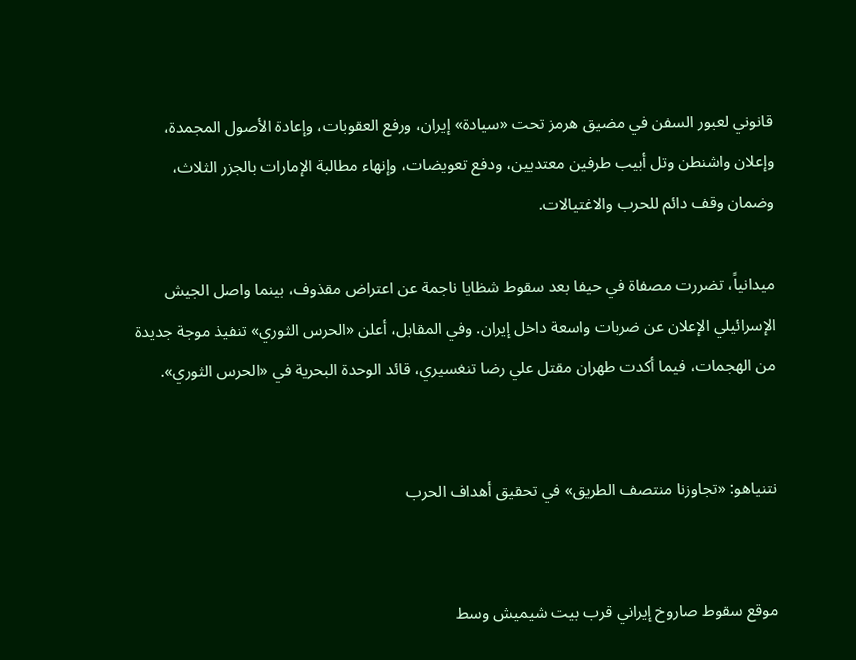قانوني لعبور السفن في مضيق هرمز تحت «سيادة» إيران، ورفع العقوبات، وإعادة الأصول المجمدة، وإعلان واشنطن وتل أبيب طرفين معتديين، ودفع تعويضات، وإنهاء مطالبة الإمارات بالجزر الثلاث، وضمان وقف دائم للحرب والاغتيالات.

ميدانياً، تضررت مصفاة في حيفا بعد سقوط شظايا ناجمة عن اعتراض مقذوف، بينما واصل الجيش الإسرائيلي الإعلان عن ضربات واسعة داخل إيران. وفي المقابل، أعلن «الحرس الثوري» تنفيذ موجة جديدة من الهجمات، فيما أكدت طهران مقتل علي رضا تنغسيري، قائد الوحدة البحرية في «الحرس الثوري».


نتنياهو: «تجاوزنا منتصف الطريق» في تحقيق أهداف الحرب


موقع سقوط صاروخ إيراني قرب بيت شيميش وسط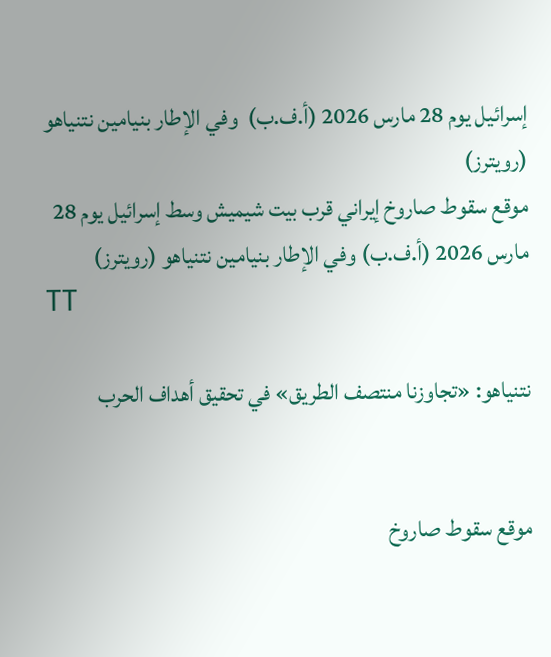إسرائيل يوم 28 مارس 2026 (أ.ف.ب)  وفي الإطار بنيامين نتنياهو (رويترز)
موقع سقوط صاروخ إيراني قرب بيت شيميش وسط إسرائيل يوم 28 مارس 2026 (أ.ف.ب) وفي الإطار بنيامين نتنياهو (رويترز)
TT

نتنياهو: «تجاوزنا منتصف الطريق» في تحقيق أهداف الحرب


موقع سقوط صاروخ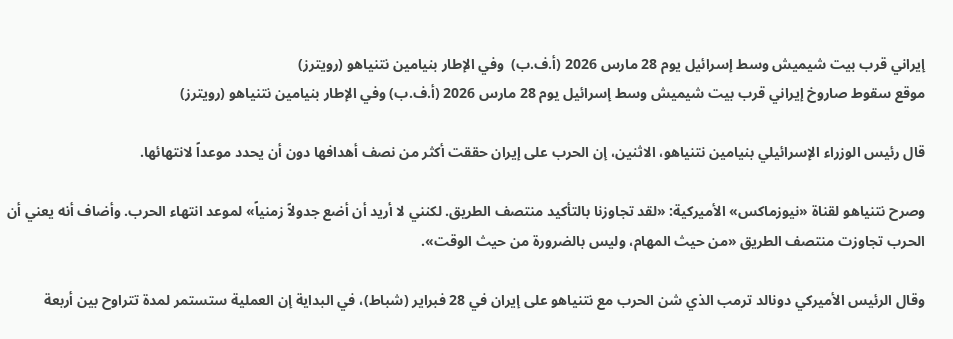إيراني قرب بيت شيميش وسط إسرائيل يوم 28 مارس 2026 (أ.ف.ب)  وفي الإطار بنيامين نتنياهو (رويترز)
موقع سقوط صاروخ إيراني قرب بيت شيميش وسط إسرائيل يوم 28 مارس 2026 (أ.ف.ب) وفي الإطار بنيامين نتنياهو (رويترز)

قال رئيس الوزراء الإسرائيلي بنيامين نتنياهو، الاثنين، إن الحرب على إيران حققت أكثر من نصف أهدافها دون أن يحدد موعداً لانتهائها.

وصرح نتنياهو لقناة «نيوزماكس» الأميركية: «لقد تجاوزنا بالتأكيد منتصف الطريق. لكنني لا أريد أن أضع جدولاً زمنياً» لموعد انتهاء الحرب. وأضاف أنه يعني أن الحرب تجاوزت منتصف الطريق «من حيث المهام، وليس بالضرورة من حيث الوقت».

وقال الرئيس الأميركي دونالد ترمب الذي شن الحرب مع نتنياهو على إيران في 28 فبراير (شباط)، في البداية إن العملية ستستمر لمدة تتراوح بين أربعة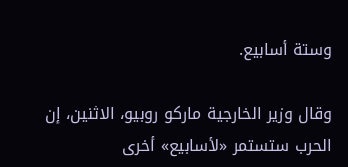وستة أسابيع.

وقال وزير الخارجية ماركو روبيو، الاثنين، إن الحرب ستستمر «لأسابيع» أخرى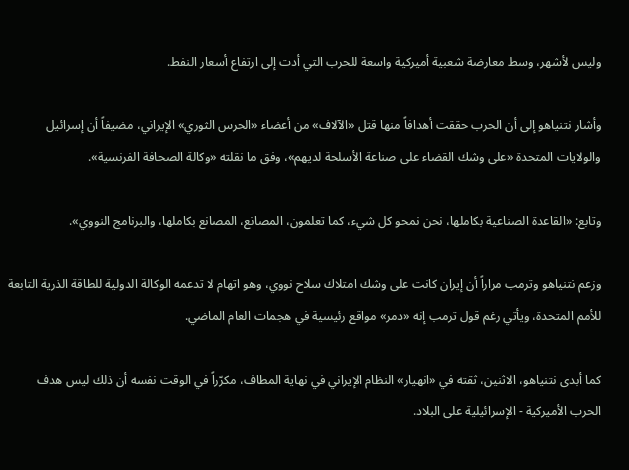وليس لأشهر، وسط معارضة شعبية أميركية واسعة للحرب التي أدت إلى ارتفاع أسعار النفط.

وأشار نتنياهو إلى أن الحرب حققت أهدافاً منها قتل «الآلاف» من أعضاء «الحرس الثوري» الإيراني، مضيفاً أن إسرائيل والولايات المتحدة «على وشك القضاء على صناعة الأسلحة لديهم»، وفق ما نقلته «وكالة الصحافة الفرنسية».

وتابع: «القاعدة الصناعية بكاملها، نحن نمحو كل شيء، كما تعلمون، المصانع، المصانع بكاملها، والبرنامج النووي».

وزعم نتنياهو وترمب مراراً أن إيران كانت على وشك امتلاك سلاح نووي، وهو اتهام لا تدعمه الوكالة الدولية للطاقة الذرية التابعة للأمم المتحدة، ويأتي رغم قول ترمب إنه «دمر» مواقع رئيسية في هجمات العام الماضي.

كما أبدى نتنياهو، الاثنين، ثقته في «انهيار» النظام الإيراني في نهاية المطاف، مكرّراً في الوقت نفسه أن ذلك ليس هدف الحرب الأميركية - الإسرائيلية على البلاد.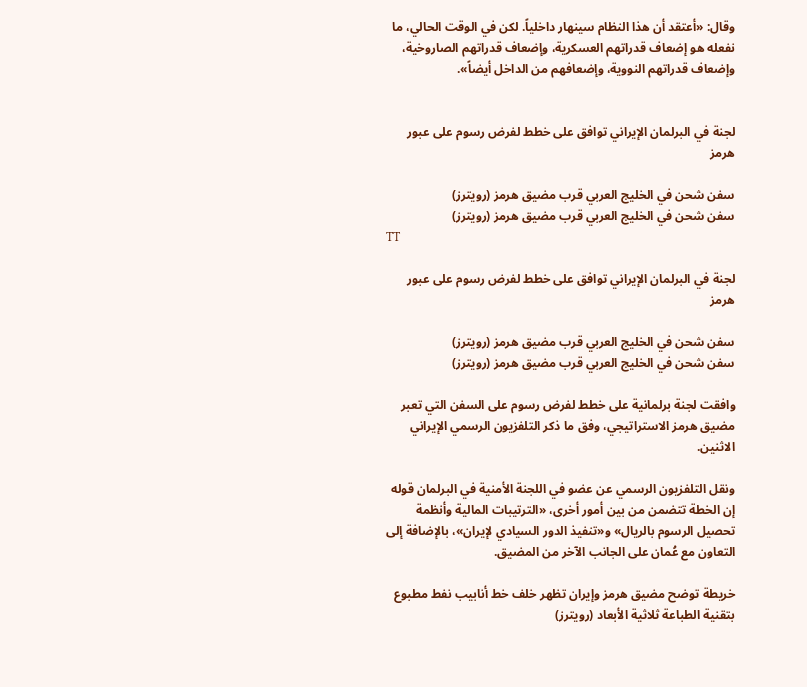وقال: «أعتقد أن هذا النظام سينهار داخلياً. لكن في الوقت الحالي، ما نفعله هو إضعاف قدراتهم العسكرية، وإضعاف قدراتهم الصاروخية، وإضعاف قدراتهم النووية، وإضعافهم من الداخل أيضاً».


لجنة في البرلمان الإيراني توافق على خطط لفرض رسوم على عبور هرمز

سفن شحن في الخليج العربي قرب مضيق هرمز (رويترز)
سفن شحن في الخليج العربي قرب مضيق هرمز (رويترز)
TT

لجنة في البرلمان الإيراني توافق على خطط لفرض رسوم على عبور هرمز

سفن شحن في الخليج العربي قرب مضيق هرمز (رويترز)
سفن شحن في الخليج العربي قرب مضيق هرمز (رويترز)

وافقت لجنة برلمانية على خطط لفرض رسوم على السفن التي تعبر مضيق هرمز الاستراتيجي، وفق ما ذكر التلفزيون الرسمي الإيراني الاثنين.

ونقل التلفزيون الرسمي عن عضو في اللجنة الأمنية في البرلمان قوله إن الخطة تتضمن من بين أمور أخرى، «الترتيبات المالية وأنظمة تحصيل الرسوم بالريال» و«تنفيذ الدور السيادي لإيران»، بالإضافة إلى التعاون مع عُمان على الجانب الآخر من المضيق.

خريطة توضح مضيق هرمز وإيران تظهر خلف خط أنابيب نفط مطبوع بتقنية الطباعة ثلاثية الأبعاد (رويترز)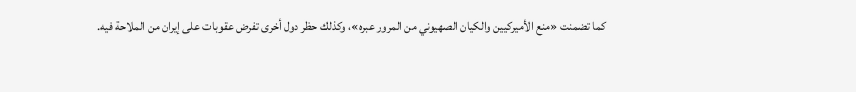كما تضمنت «منع الأميركيين والكيان الصهيوني من المرور عبره»، وكذلك حظر دول أخرى تفرض عقوبات على إيران من الملاحة فيه.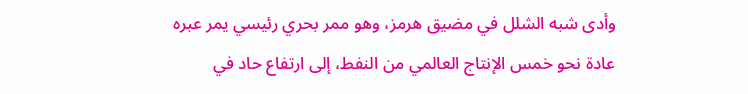وأدى شبه الشلل في مضيق هرمز، وهو ممر بحري رئيسي يمر عبره عادة نحو خمس الإنتاج العالمي من النفط، إلى ارتفاع حاد في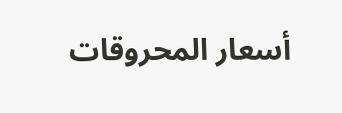أسعار المحروقات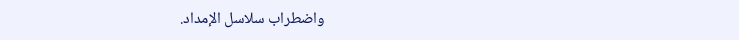واضطراب سلاسل الإمداد.